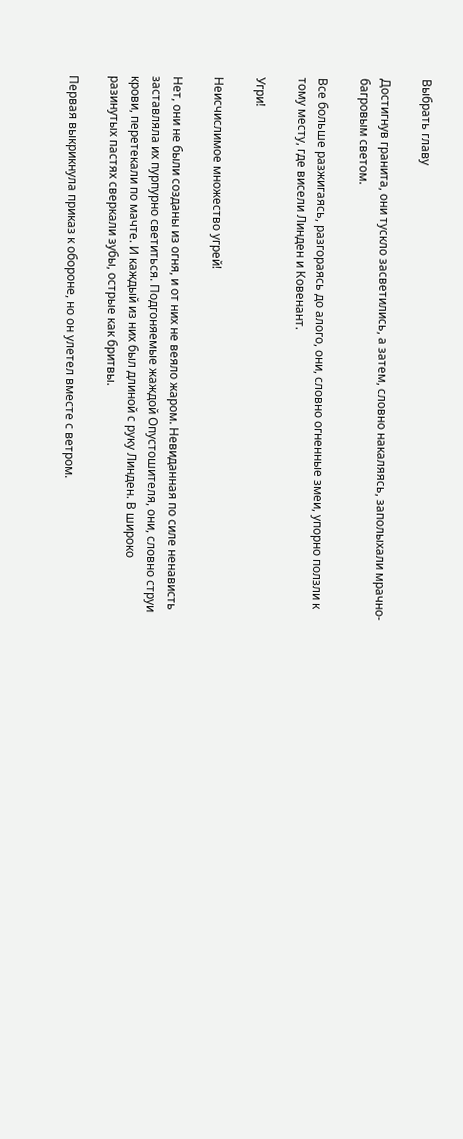Выбрать главу

Достигнув гранита, они тускло засветились, а затем, словно накаляясь, заполыхали мрачно-багровым светом.

Все больше разжигаясь, разгораясь до алого, они, словно огненные змеи, упорно ползли к тому месту, где висели Линден и Ковенант.

Угри!

Неисчислимое множество угрей!

Нет, они не были созданы из огня, и от них не веяло жаром. Невиданная по силе ненависть заставляла их пурпурно светиться. Подгоняемые жаждой Опустошителя, они, словно струи крови, перетекали по мачте. И каждый из них был длиной с руку Линден. В широко разинутых пастях сверкали зубы, острые как бритвы.

Первая выкрикнула приказ к обороне, но он улетел вместе с ветром.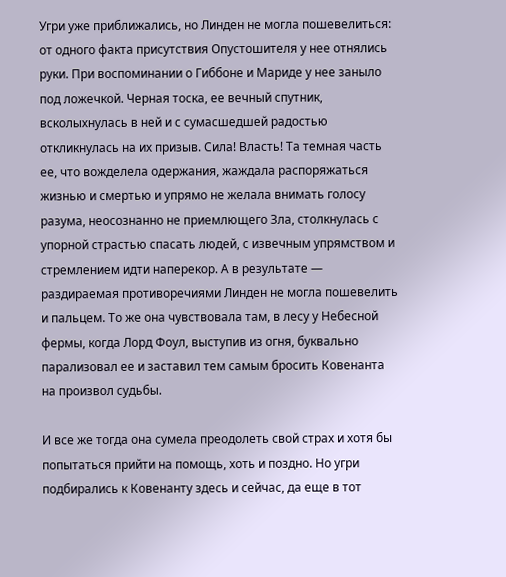Угри уже приближались, но Линден не могла пошевелиться: от одного факта присутствия Опустошителя у нее отнялись руки. При воспоминании о Гиббоне и Мариде у нее заныло под ложечкой. Черная тоска, ее вечный спутник, всколыхнулась в ней и с сумасшедшей радостью откликнулась на их призыв. Сила! Власть! Та темная часть ее, что вожделела одержания, жаждала распоряжаться жизнью и смертью и упрямо не желала внимать голосу разума, неосознанно не приемлющего Зла, столкнулась с упорной страстью спасать людей, с извечным упрямством и стремлением идти наперекор. А в результате — раздираемая противоречиями Линден не могла пошевелить и пальцем. То же она чувствовала там, в лесу у Небесной фермы, когда Лорд Фоул, выступив из огня, буквально парализовал ее и заставил тем самым бросить Ковенанта на произвол судьбы.

И все же тогда она сумела преодолеть свой страх и хотя бы попытаться прийти на помощь, хоть и поздно. Но угри подбирались к Ковенанту здесь и сейчас, да еще в тот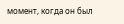момент, когда он был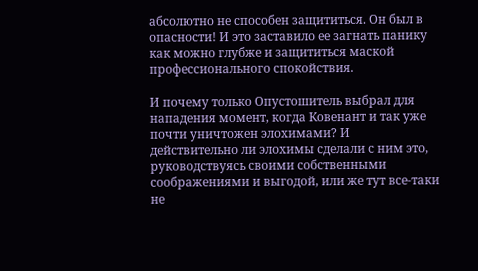абсолютно не способен защититься. Он был в опасности! И это заставило ее загнать панику как можно глубже и защититься маской профессионального спокойствия.

И почему только Опустошитель выбрал для нападения момент, когда Ковенант и так уже почти уничтожен элохимами? И действительно ли элохимы сделали с ним это, руководствуясь своими собственными соображениями и выгодой, или же тут все-таки не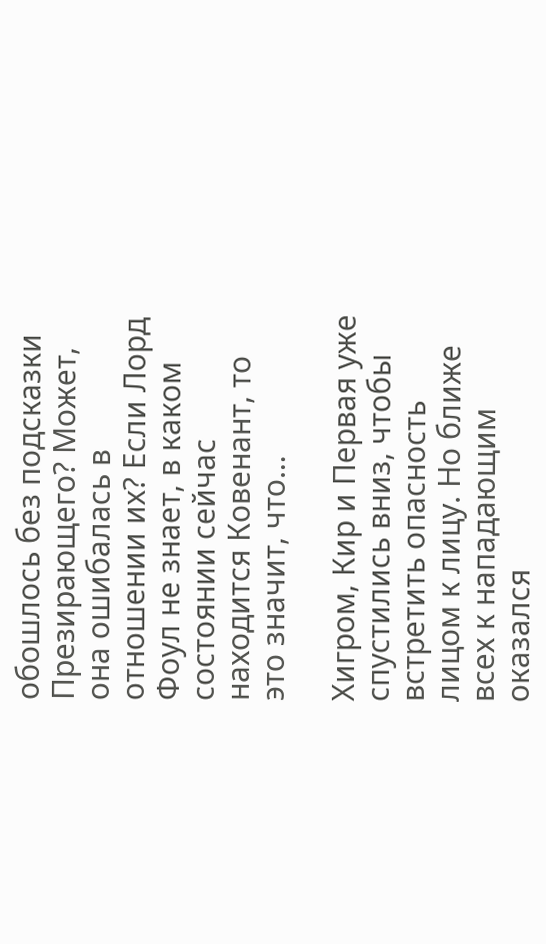обошлось без подсказки Презирающего? Может, она ошибалась в отношении их? Если Лорд Фоул не знает, в каком состоянии сейчас находится Ковенант, то это значит, что…

Хигром, Кир и Первая уже спустились вниз, чтобы встретить опасность лицом к лицу. Но ближе всех к нападающим оказался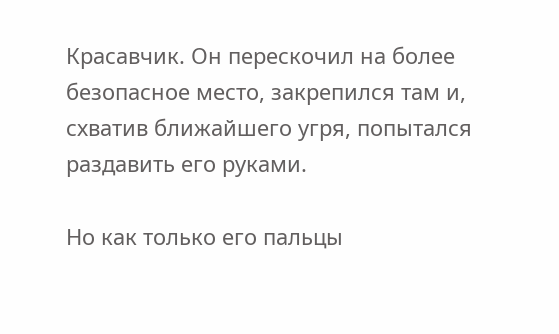Красавчик. Он перескочил на более безопасное место, закрепился там и, схватив ближайшего угря, попытался раздавить его руками.

Но как только его пальцы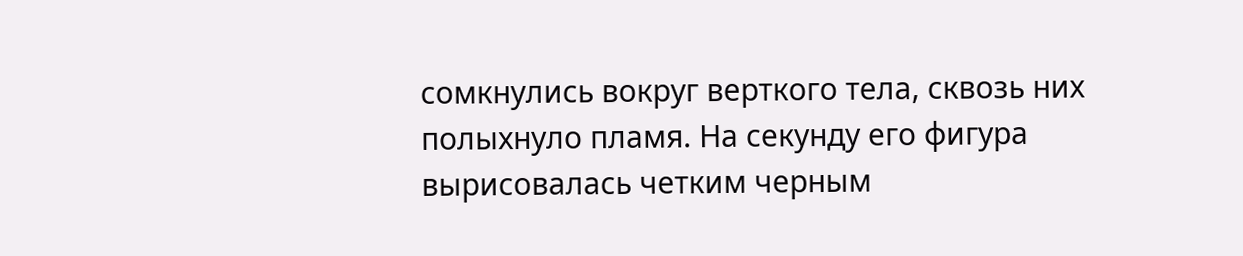сомкнулись вокруг верткого тела, сквозь них полыхнуло пламя. На секунду его фигура вырисовалась четким черным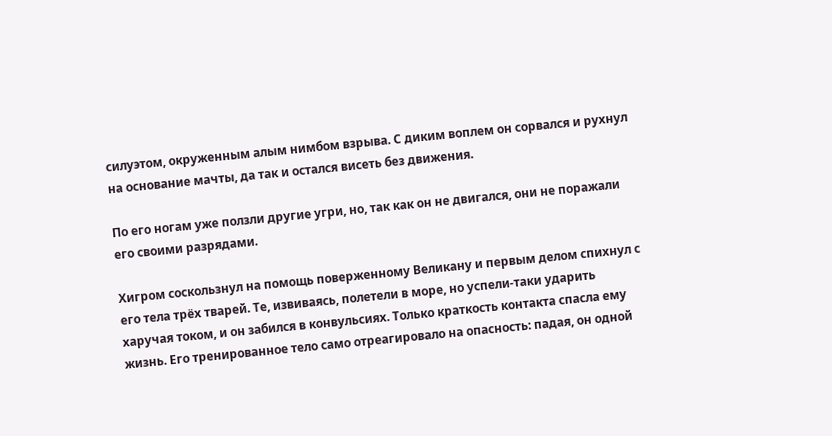силуэтом, окруженным алым нимбом взрыва. С диким воплем он сорвался и рухнул на основание мачты, да так и остался висеть без движения.

По его ногам уже ползли другие угри, но, так как он не двигался, они не поражали его своими разрядами.

Хигром соскользнул на помощь поверженному Великану и первым делом спихнул с его тела трёх тварей. Те, извиваясь, полетели в море, но успели-таки ударить харучая током, и он забился в конвульсиях. Только краткость контакта спасла ему жизнь. Его тренированное тело само отреагировало на опасность: падая, он одной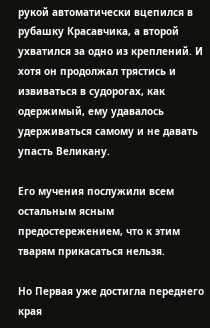рукой автоматически вцепился в рубашку Красавчика, а второй ухватился за одно из креплений. И хотя он продолжал трястись и извиваться в судорогах, как одержимый, ему удавалось удерживаться самому и не давать упасть Великану.

Его мучения послужили всем остальным ясным предостережением, что к этим тварям прикасаться нельзя.

Но Первая уже достигла переднего края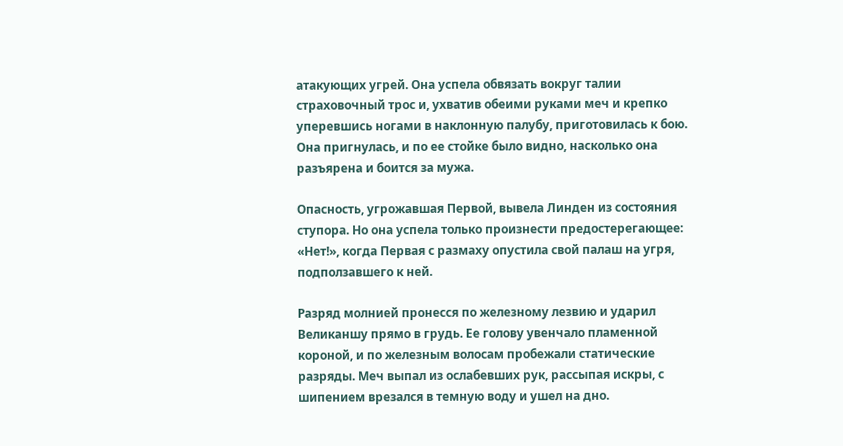атакующих угрей. Она успела обвязать вокруг талии страховочный трос и, ухватив обеими руками меч и крепко уперевшись ногами в наклонную палубу, приготовилась к бою. Она пригнулась, и по ее стойке было видно, насколько она разъярена и боится за мужа.

Опасность, угрожавшая Первой, вывела Линден из состояния ступора. Но она успела только произнести предостерегающее: «Нет!», когда Первая с размаху опустила свой палаш на угря, подползавшего к ней.

Разряд молнией пронесся по железному лезвию и ударил Великаншу прямо в грудь. Ее голову увенчало пламенной короной, и по железным волосам пробежали статические разряды. Меч выпал из ослабевших рук, рассыпая искры, с шипением врезался в темную воду и ушел на дно.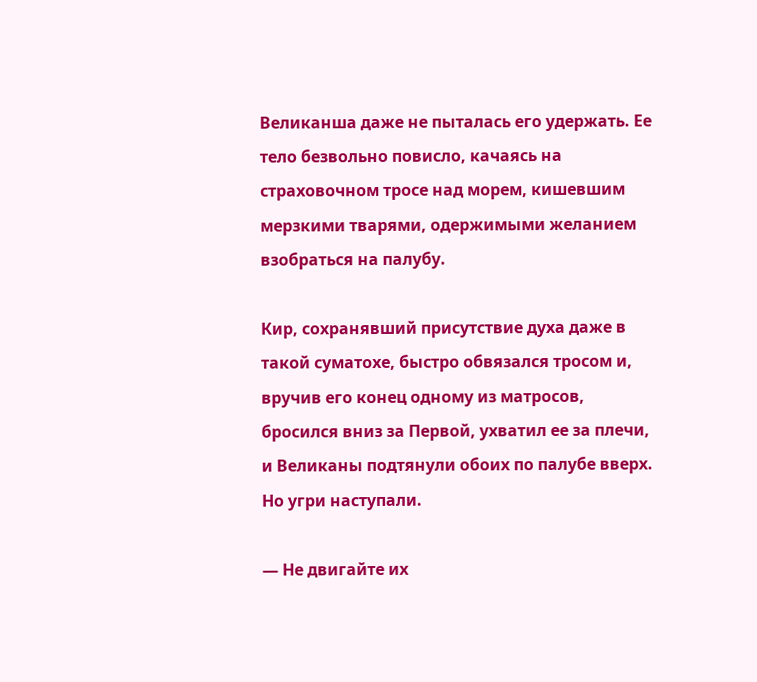Великанша даже не пыталась его удержать. Ее тело безвольно повисло, качаясь на страховочном тросе над морем, кишевшим мерзкими тварями, одержимыми желанием взобраться на палубу.

Кир, сохранявший присутствие духа даже в такой суматохе, быстро обвязался тросом и, вручив его конец одному из матросов, бросился вниз за Первой, ухватил ее за плечи, и Великаны подтянули обоих по палубе вверх. Но угри наступали.

— Не двигайте их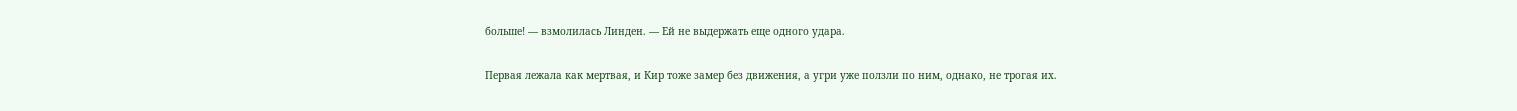больше! — взмолилась Линден. — Ей не выдержать еще одного удара.

Первая лежала как мертвая, и Кир тоже замер без движения, а угри уже ползли по ним, однако, не трогая их.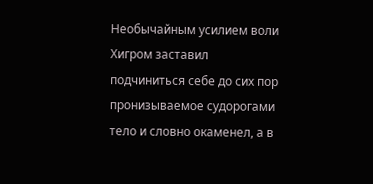Необычайным усилием воли Хигром заставил подчиниться себе до сих пор пронизываемое судорогами тело и словно окаменел, а в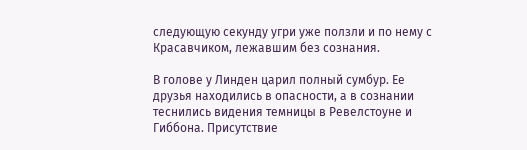следующую секунду угри уже ползли и по нему с Красавчиком, лежавшим без сознания.

В голове у Линден царил полный сумбур. Ее друзья находились в опасности, а в сознании теснились видения темницы в Ревелстоуне и Гиббона. Присутствие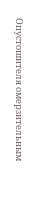Опустошителя омерзительным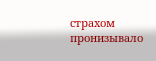страхом пронизывало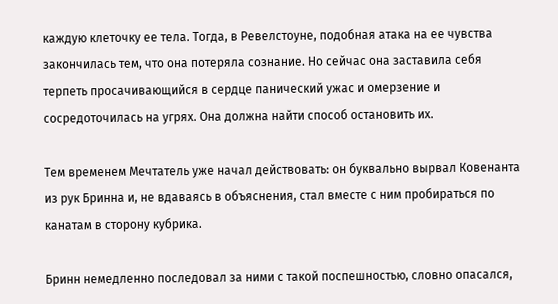каждую клеточку ее тела. Тогда, в Ревелстоуне, подобная атака на ее чувства закончилась тем, что она потеряла сознание. Но сейчас она заставила себя терпеть просачивающийся в сердце панический ужас и омерзение и сосредоточилась на угрях. Она должна найти способ остановить их.

Тем временем Мечтатель уже начал действовать: он буквально вырвал Ковенанта из рук Бринна и, не вдаваясь в объяснения, стал вместе с ним пробираться по канатам в сторону кубрика.

Бринн немедленно последовал за ними с такой поспешностью, словно опасался,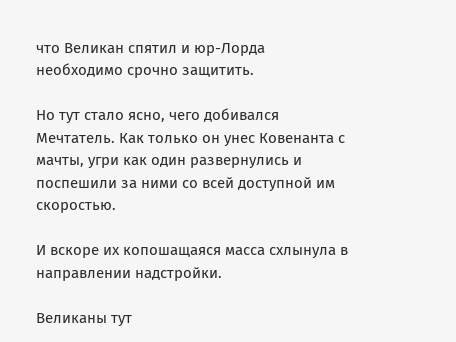что Великан спятил и юр-Лорда необходимо срочно защитить.

Но тут стало ясно, чего добивался Мечтатель. Как только он унес Ковенанта с мачты, угри как один развернулись и поспешили за ними со всей доступной им скоростью.

И вскоре их копошащаяся масса схлынула в направлении надстройки.

Великаны тут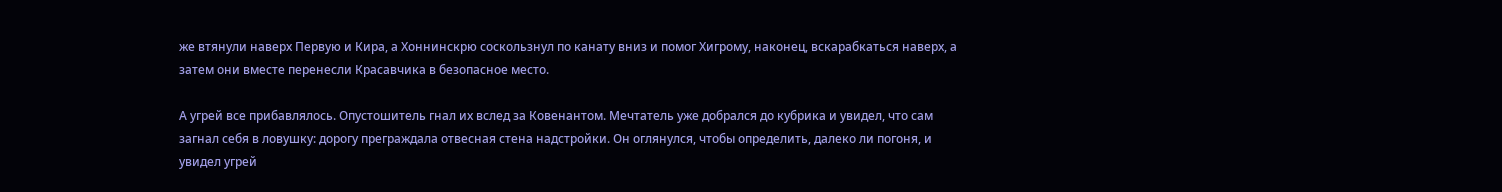же втянули наверх Первую и Кира, а Хоннинскрю соскользнул по канату вниз и помог Хигрому, наконец, вскарабкаться наверх, а затем они вместе перенесли Красавчика в безопасное место.

А угрей все прибавлялось. Опустошитель гнал их вслед за Ковенантом. Мечтатель уже добрался до кубрика и увидел, что сам загнал себя в ловушку: дорогу преграждала отвесная стена надстройки. Он оглянулся, чтобы определить, далеко ли погоня, и увидел угрей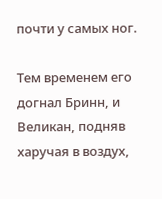почти у самых ног.

Тем временем его догнал Бринн, и Великан, подняв харучая в воздух,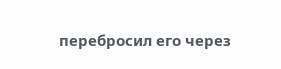перебросил его через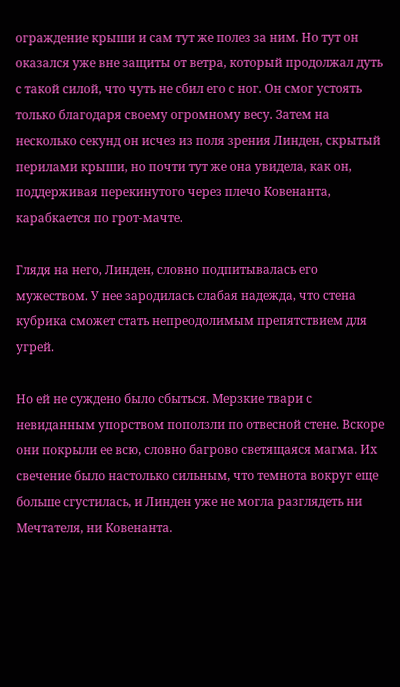ограждение крыши и сам тут же полез за ним. Но тут он оказался уже вне защиты от ветра, который продолжал дуть с такой силой, что чуть не сбил его с ног. Он смог устоять только благодаря своему огромному весу. Затем на несколько секунд он исчез из поля зрения Линден, скрытый перилами крыши, но почти тут же она увидела, как он, поддерживая перекинутого через плечо Ковенанта, карабкается по грот-мачте.

Глядя на него, Линден, словно подпитывалась его мужеством. У нее зародилась слабая надежда, что стена кубрика сможет стать непреодолимым препятствием для угрей.

Но ей не суждено было сбыться. Мерзкие твари с невиданным упорством поползли по отвесной стене. Вскоре они покрыли ее всю, словно багрово светящаяся магма. Их свечение было настолько сильным, что темнота вокруг еще больше сгустилась, и Линден уже не могла разглядеть ни Мечтателя, ни Ковенанта.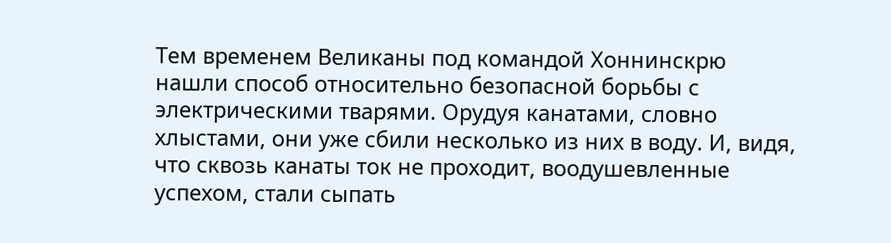Тем временем Великаны под командой Хоннинскрю нашли способ относительно безопасной борьбы с электрическими тварями. Орудуя канатами, словно хлыстами, они уже сбили несколько из них в воду. И, видя, что сквозь канаты ток не проходит, воодушевленные успехом, стали сыпать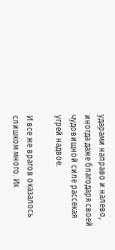ударами направо и налево, иногда даже благодаря своей чудовищной силе рассекая угрей надвое.

И все же врагов оказалось слишком много. Их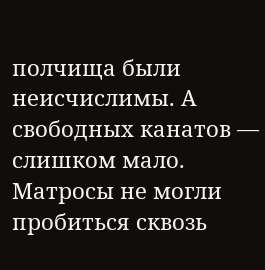полчища были неисчислимы. А свободных канатов — слишком мало. Матросы не могли пробиться сквозь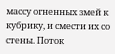массу огненных змей к кубрику, и смести их со стены. Поток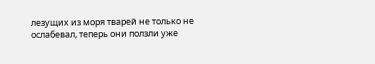лезущих из моря тварей не только не ослабевал, теперь они ползли уже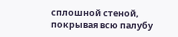сплошной стеной, покрывая всю палубу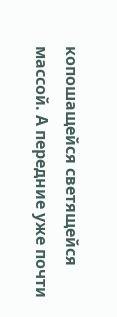копошащейся светящейся массой. А передние уже почти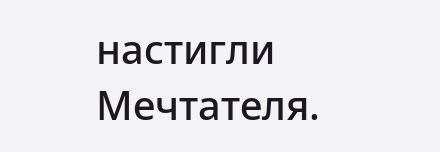настигли Мечтателя.